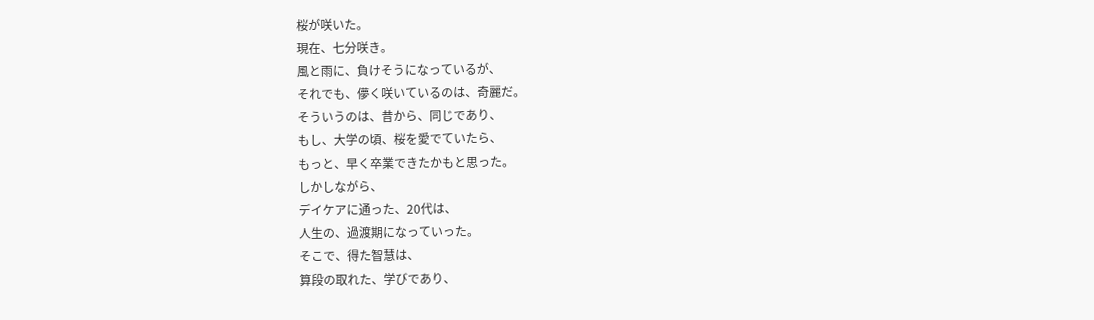桜が咲いた。
現在、七分咲き。
風と雨に、負けそうになっているが、
それでも、儚く咲いているのは、奇麗だ。
そういうのは、昔から、同じであり、
もし、大学の頃、桜を愛でていたら、
もっと、早く卒業できたかもと思った。
しかしながら、
デイケアに通った、20代は、
人生の、過渡期になっていった。
そこで、得た智慧は、
算段の取れた、学びであり、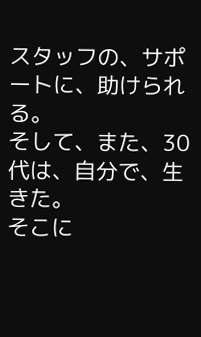スタッフの、サポートに、助けられる。
そして、また、30代は、自分で、生きた。
そこに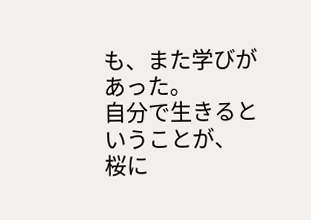も、また学びがあった。
自分で生きるということが、
桜に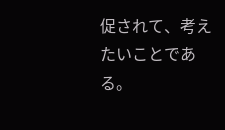促されて、考えたいことである。